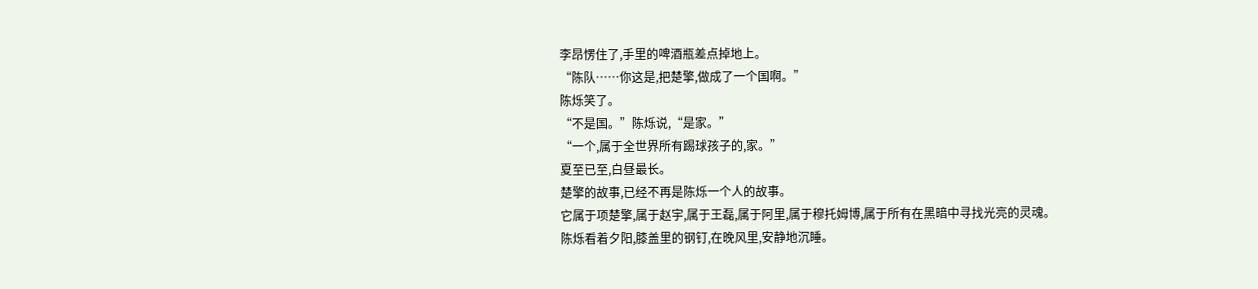李昂愣住了,手里的啤酒瓶差点掉地上。
“陈队……你这是,把楚擎,做成了一个国啊。”
陈烁笑了。
“不是国。”陈烁说,“是家。”
“一个,属于全世界所有踢球孩子的,家。”
夏至已至,白昼最长。
楚擎的故事,已经不再是陈烁一个人的故事。
它属于项楚擎,属于赵宇,属于王磊,属于阿里,属于穆托姆博,属于所有在黑暗中寻找光亮的灵魂。
陈烁看着夕阳,膝盖里的钢钉,在晚风里,安静地沉睡。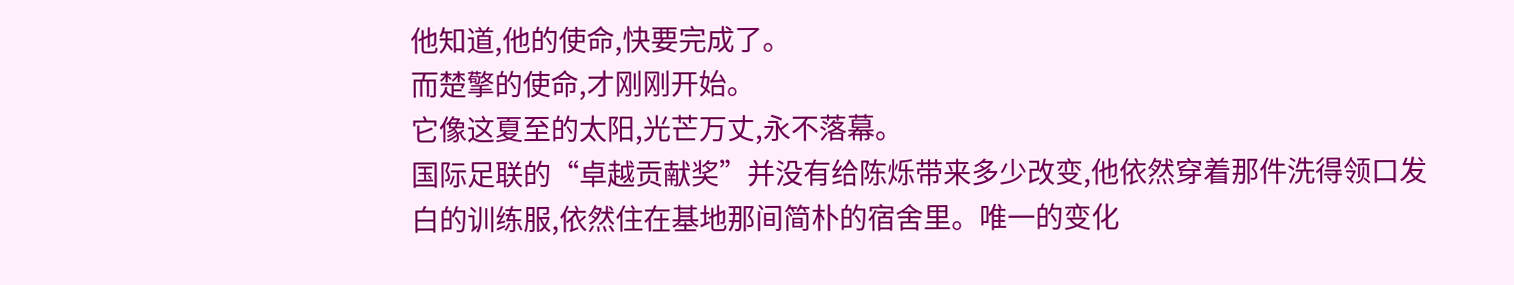他知道,他的使命,快要完成了。
而楚擎的使命,才刚刚开始。
它像这夏至的太阳,光芒万丈,永不落幕。
国际足联的“卓越贡献奖”并没有给陈烁带来多少改变,他依然穿着那件洗得领口发白的训练服,依然住在基地那间简朴的宿舍里。唯一的变化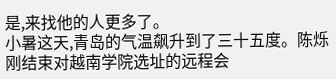是,来找他的人更多了。
小暑这天,青岛的气温飙升到了三十五度。陈烁刚结束对越南学院选址的远程会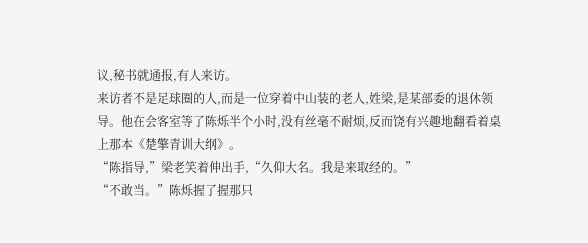议,秘书就通报,有人来访。
来访者不是足球圈的人,而是一位穿着中山装的老人,姓梁,是某部委的退休领导。他在会客室等了陈烁半个小时,没有丝毫不耐烦,反而饶有兴趣地翻看着桌上那本《楚擎青训大纲》。
“陈指导,”梁老笑着伸出手,“久仰大名。我是来取经的。”
“不敢当。”陈烁握了握那只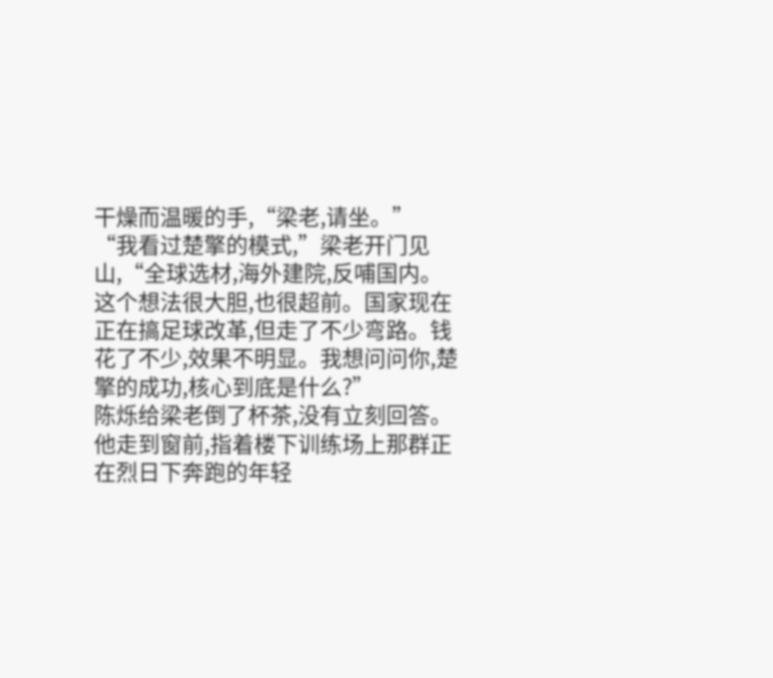干燥而温暖的手,“梁老,请坐。”
“我看过楚擎的模式,”梁老开门见山,“全球选材,海外建院,反哺国内。这个想法很大胆,也很超前。国家现在正在搞足球改革,但走了不少弯路。钱花了不少,效果不明显。我想问问你,楚擎的成功,核心到底是什么?”
陈烁给梁老倒了杯茶,没有立刻回答。他走到窗前,指着楼下训练场上那群正在烈日下奔跑的年轻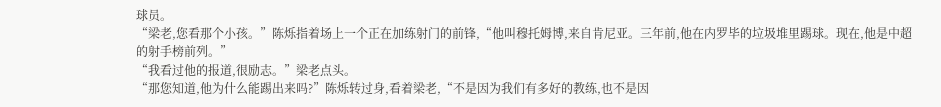球员。
“梁老,您看那个小孩。”陈烁指着场上一个正在加练射门的前锋,“他叫穆托姆博,来自肯尼亚。三年前,他在内罗毕的垃圾堆里踢球。现在,他是中超的射手榜前列。”
“我看过他的报道,很励志。”梁老点头。
“那您知道,他为什么能踢出来吗?”陈烁转过身,看着梁老,“不是因为我们有多好的教练,也不是因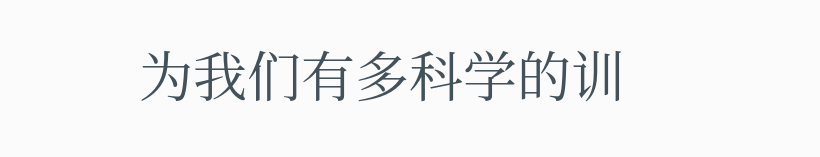为我们有多科学的训